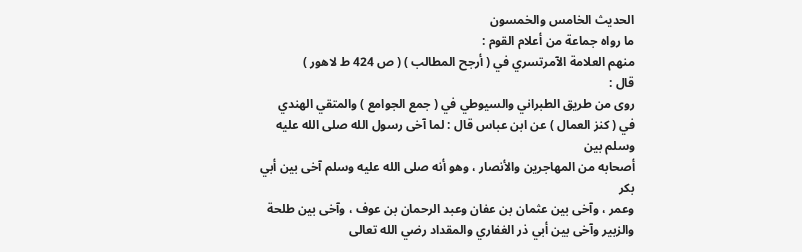الحديث الخامس والخمسون
ما رواه جماعة من أعلام القوم :
منهم العلامة الآمرتسري في ( أرجح المطالب ) ( ص 424 ط لاهور )
قال :
روى من طريق الطبراني والسيوطي في ( جمع الجوامع ) والمتقي الهندي
في ( كنز العمال ) عن ابن عباس قال : لما آخى رسول الله صلى الله عليه وسلم بين
أصحابه من المهاجرين والأنصار ، وهو أنه صلى الله عليه وسلم آخى بين أبي بكر
وعمر ، وآخى بين عثمان بن عفان وعبد الرحمان بن عوف ، وآخى بين طلحة
والزبير وآخى بين أبي ذر الغفاري والمقداد رضي الله تعالى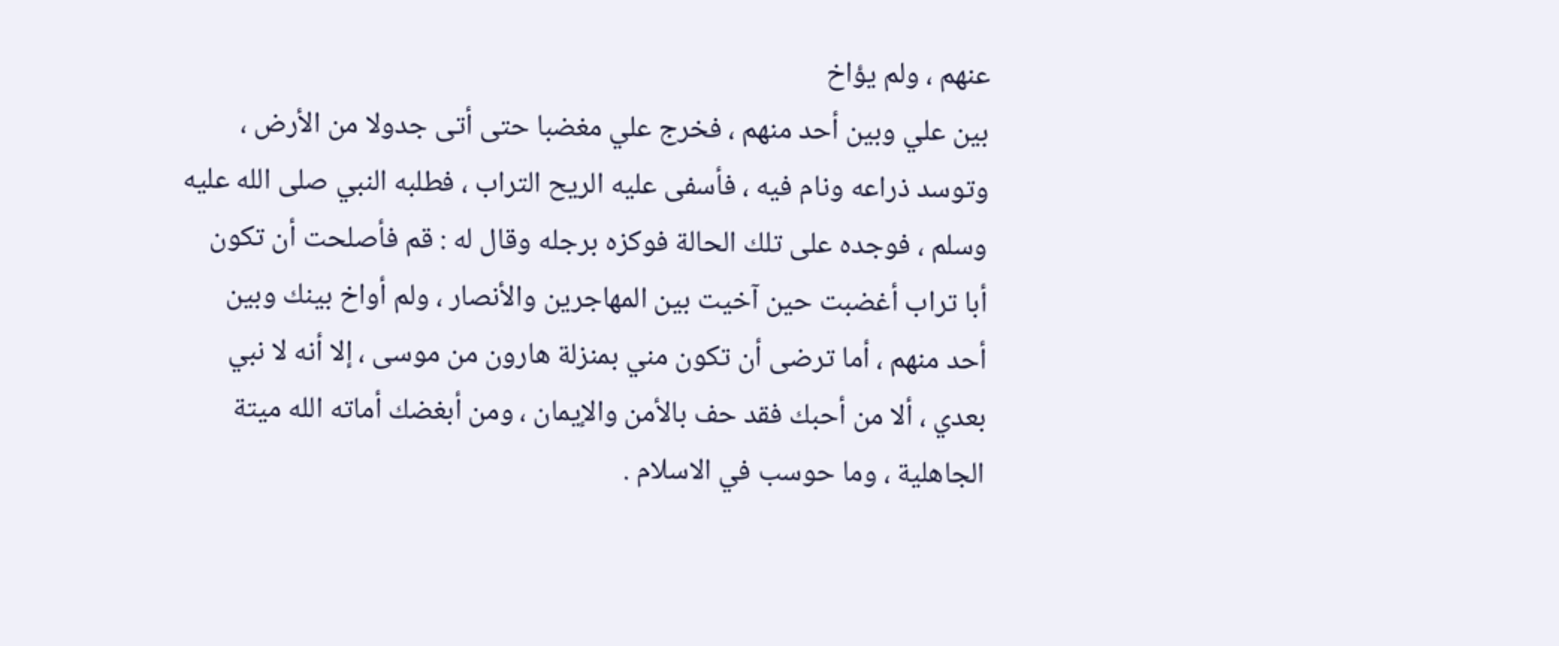عنهم ، ولم يؤاخ
بين علي وبين أحد منهم ، فخرج علي مغضبا حتى أتى جدولا من الأرض ،
وتوسد ذراعه ونام فيه ، فأسفى عليه الريح التراب ، فطلبه النبي صلى الله عليه
وسلم ، فوجده على تلك الحالة فوكزه برجله وقال له : قم فأصلحت أن تكون
أبا تراب أغضبت حين آخيت بين المهاجرين والأنصار ، ولم أواخ بينك وبين
أحد منهم ، أما ترضى أن تكون مني بمنزلة هارون من موسى ، إلا أنه لا نبي
بعدي ، ألا من أحبك فقد حف بالأمن والإيمان ، ومن أبغضك أماته الله ميتة
الجاهلية ، وما حوسب في الاسلام .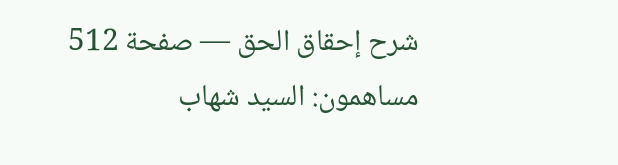شرح إحقاق الحق — صفحة 512
مساهمون: السيد شهاب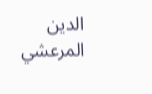الدين المرعشي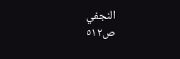النجفي
ص٥١٢